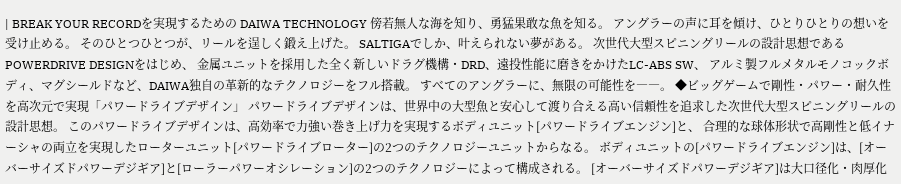| BREAK YOUR RECORDを実現するための DAIWA TECHNOLOGY 傍若無人な海を知り、勇猛果敢な魚を知る。 アングラーの声に耳を傾け、ひとりひとりの想いを受け止める。 そのひとつひとつが、リールを逞しく鍛え上げた。 SALTIGAでしか、叶えられない夢がある。 次世代大型スピニングリールの設計思想である POWERDRIVE DESIGNをはじめ、 金属ユニットを採用した全く新しいドラグ機構・DRD、遠投性能に磨きをかけたLC-ABS SW、 アルミ製フルメタルモノコックボディ、マグシールドなど、DAIWA独自の革新的なテクノロジーをフル搭載。 すべてのアングラーに、無限の可能性を――。 ◆ビッグゲームで剛性・パワー・耐久性を高次元で実現「パワードライブデザイン」 パワードライブデザインは、世界中の大型魚と安心して渡り合える高い信頼性を追求した次世代大型スピニングリールの設計思想。 このパワードライブデザインは、高効率で力強い巻き上げ力を実現するボディユニット[パワードライブエンジン]と、 合理的な球体形状で高剛性と低イナーシャの両立を実現したローターユニット[パワードライブローター]の2つのテクノロジーユニットからなる。 ボディユニットの[パワードライブエンジン]は、[オーバーサイズドパワーデジギア]と[ローラーパワーオシレーション]の2つのテクノロジーによって構成される。 [オーバーサイズドパワーデジギア]は大口径化・肉厚化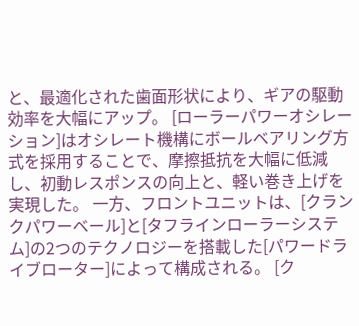と、最適化された歯面形状により、ギアの駆動効率を大幅にアップ。 [ローラーパワーオシレーション]はオシレート機構にボールベアリング方式を採用することで、摩擦抵抗を大幅に低減し、初動レスポンスの向上と、軽い巻き上げを実現した。 一方、フロントユニットは、[クランクパワーベール]と[タフラインローラーシステム]の2つのテクノロジーを搭載した[パワードライブローター]によって構成される。 [ク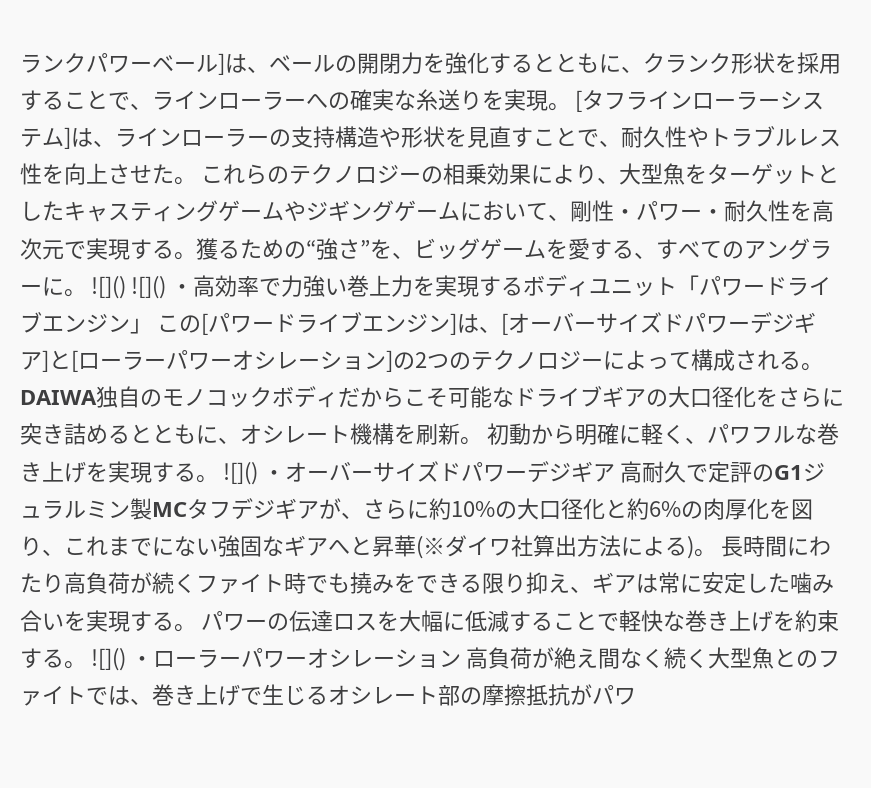ランクパワーベール]は、ベールの開閉力を強化するとともに、クランク形状を採用することで、ラインローラーへの確実な糸送りを実現。 [タフラインローラーシステム]は、ラインローラーの支持構造や形状を見直すことで、耐久性やトラブルレス性を向上させた。 これらのテクノロジーの相乗効果により、大型魚をターゲットとしたキャスティングゲームやジギングゲームにおいて、剛性・パワー・耐久性を高次元で実現する。獲るための“強さ”を、ビッグゲームを愛する、すべてのアングラーに。 ![]() ![]() ・高効率で力強い巻上力を実現するボディユニット「パワードライブエンジン」 この[パワードライブエンジン]は、[オーバーサイズドパワーデジギア]と[ローラーパワーオシレーション]の2つのテクノロジーによって構成される。 DAIWA独自のモノコックボディだからこそ可能なドライブギアの大口径化をさらに突き詰めるとともに、オシレート機構を刷新。 初動から明確に軽く、パワフルな巻き上げを実現する。 ![]() ・オーバーサイズドパワーデジギア 高耐久で定評のG1ジュラルミン製MCタフデジギアが、さらに約10%の大口径化と約6%の肉厚化を図り、これまでにない強固なギアへと昇華(※ダイワ社算出方法による)。 長時間にわたり高負荷が続くファイト時でも撓みをできる限り抑え、ギアは常に安定した噛み合いを実現する。 パワーの伝達ロスを大幅に低減することで軽快な巻き上げを約束する。 ![]() ・ローラーパワーオシレーション 高負荷が絶え間なく続く大型魚とのファイトでは、巻き上げで生じるオシレート部の摩擦抵抗がパワ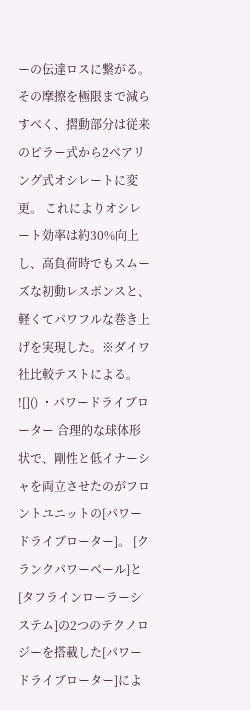ーの伝達ロスに繋がる。 その摩擦を極限まで減らすべく、摺動部分は従来のピラー式から2ベアリング式オシレートに変更。 これによりオシレート効率は約30%向上し、高負荷時でもスムーズな初動レスポンスと、軽くてパワフルな巻き上げを実現した。※ダイワ社比較テストによる。 ![]() ・パワードライブローター 合理的な球体形状で、剛性と低イナーシャを両立させたのがフロントユニットの[パワードライブローター]。 [クランクパワーベール]と[タフラインローラーシステム]の2つのテクノロジーを搭載した[パワードライブローター]によ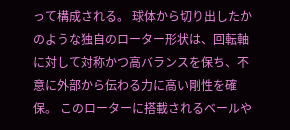って構成される。 球体から切り出したかのような独自のローター形状は、回転軸に対して対称かつ高バランスを保ち、不意に外部から伝わる力に高い剛性を確保。 このローターに搭載されるベールや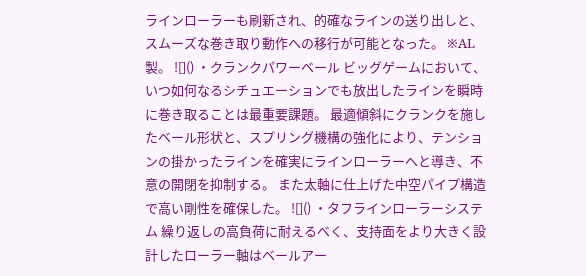ラインローラーも刷新され、的確なラインの送り出しと、スムーズな巻き取り動作への移行が可能となった。 ※AL製。 ![]() ・クランクパワーベール ビッグゲームにおいて、いつ如何なるシチュエーションでも放出したラインを瞬時に巻き取ることは最重要課題。 最適傾斜にクランクを施したベール形状と、スプリング機構の強化により、テンションの掛かったラインを確実にラインローラーへと導き、不意の開閉を抑制する。 また太軸に仕上げた中空パイプ構造で高い剛性を確保した。 ![]() ・タフラインローラーシステム 繰り返しの高負荷に耐えるべく、支持面をより大きく設計したローラー軸はベールアー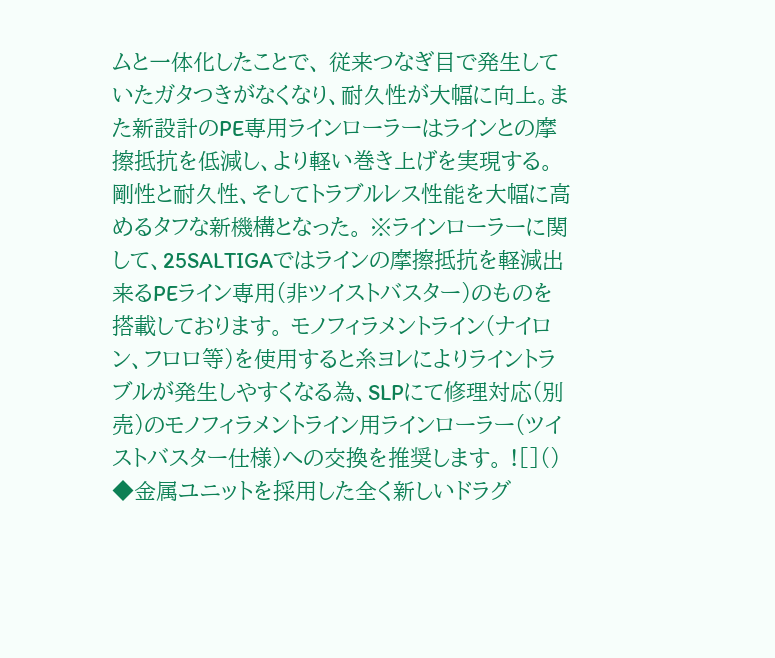ムと一体化したことで、 従来つなぎ目で発生していたガタつきがなくなり、耐久性が大幅に向上。また新設計のPE専用ラインローラーはラインとの摩擦抵抗を低減し、より軽い巻き上げを実現する。 剛性と耐久性、そしてトラブルレス性能を大幅に高めるタフな新機構となった。 ※ラインローラーに関して、25SALTIGAではラインの摩擦抵抗を軽減出来るPEライン専用(非ツイストバスター)のものを搭載しております。 モノフィラメントライン(ナイロン、フロロ等)を使用すると糸ヨレによりライントラブルが発生しやすくなる為、SLPにて修理対応(別売)のモノフィラメントライン用ラインローラー(ツイストバスター仕様)への交換を推奨します。 ![]() ◆金属ユニットを採用した全く新しいドラグ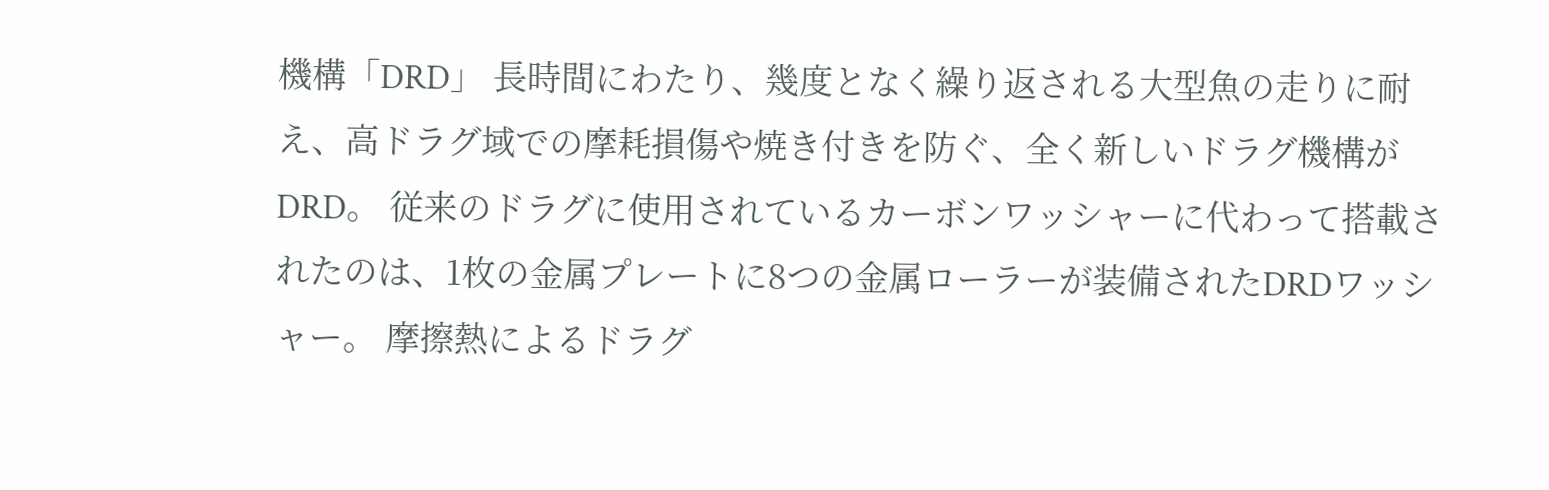機構「DRD」 長時間にわたり、幾度となく繰り返される大型魚の走りに耐え、高ドラグ域での摩耗損傷や焼き付きを防ぐ、全く新しいドラグ機構がDRD。 従来のドラグに使用されているカーボンワッシャーに代わって搭載されたのは、1枚の金属プレートに8つの金属ローラーが装備されたDRDワッシャー。 摩擦熱によるドラグ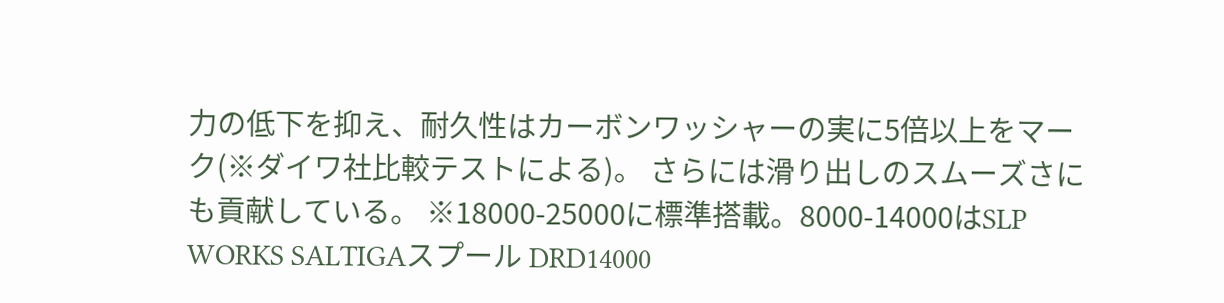力の低下を抑え、耐久性はカーボンワッシャーの実に5倍以上をマーク(※ダイワ社比較テストによる)。 さらには滑り出しのスムーズさにも貢献している。 ※18000-25000に標準搭載。8000-14000はSLP WORKS SALTIGAスプール DRD14000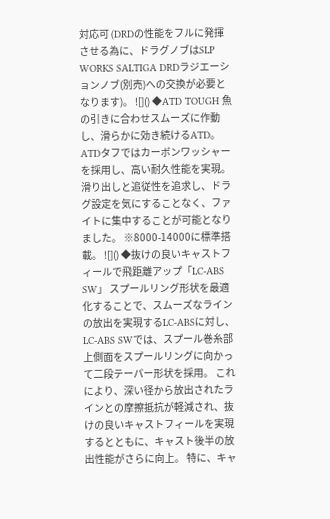対応可 (DRDの性能をフルに発揮させる為に、ドラグノブはSLP WORKS SALTIGA DRDラジエーションノブ(別売)への交換が必要となります)。 ![]() ◆ATD TOUGH 魚の引きに合わせスムーズに作動し、滑らかに効き続けるATD。ATDタフではカーボンワッシャーを採用し、高い耐久性能を実現。 滑り出しと追従性を追求し、ドラグ設定を気にすることなく、ファイトに集中することが可能となりました。 ※8000-14000に標準搭載。 ![]() ◆抜けの良いキャストフィールで飛距離アップ「LC-ABS SW」 スプールリング形状を最適化することで、スムーズなラインの放出を実現するLC-ABSに対し、LC-ABS SWでは、スプール巻糸部上側面をスプールリングに向かって二段テーパー形状を採用。 これにより、深い径から放出されたラインとの摩擦抵抗が軽減され、抜けの良いキャストフィールを実現するとともに、キャスト後半の放出性能がさらに向上。 特に、キャ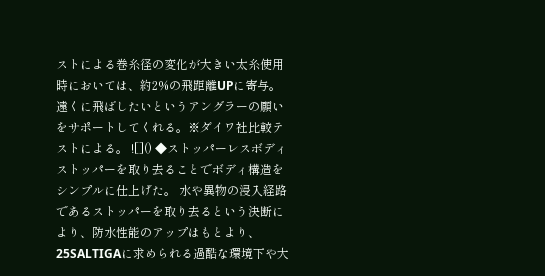ストによる巻糸径の変化が大きい太糸使用時においては、約2%の飛距離UPに寄与。 遠くに飛ばしたいというアングラーの願いをサポートしてくれる。※ダイワ社比較テストによる。 ![]() ◆ストッパーレスボディ ストッパーを取り去ることでボディ構造をシンプルに仕上げた。 水や異物の浸入経路であるストッパーを取り去るという決断により、防水性能のアップはもとより、25SALTIGAに求められる過酷な環境下や大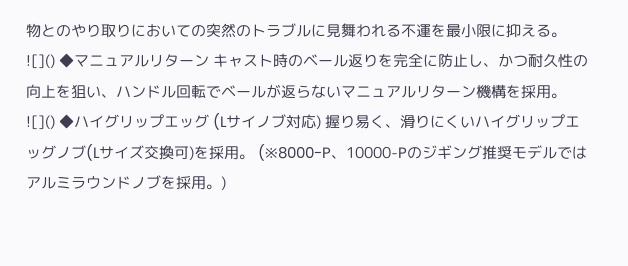物とのやり取りにおいての突然のトラブルに見舞われる不運を最小限に抑える。 ![]() ◆マニュアルリターン キャスト時のベール返りを完全に防止し、かつ耐久性の向上を狙い、ハンドル回転でベールが返らないマニュアルリターン機構を採用。 ![]() ◆ハイグリップエッグ (Lサイノブ対応) 握り易く、滑りにくいハイグリップエッグノブ(Lサイズ交換可)を採用。 (※8000-P、10000-Pのジギング推奨モデルではアルミラウンドノブを採用。)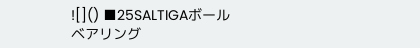![]() ■25SALTIGAボールベアリング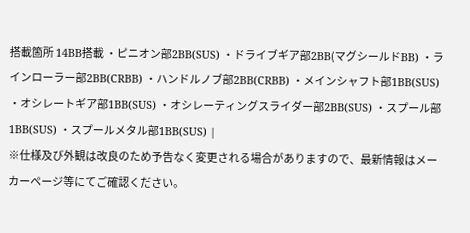搭載箇所 14BB搭載 ・ピニオン部2BB(SUS) ・ドライブギア部2BB(マグシールドBB) ・ラインローラー部2BB(CRBB) ・ハンドルノブ部2BB(CRBB) ・メインシャフト部1BB(SUS) ・オシレートギア部1BB(SUS) ・オシレーティングスライダー部2BB(SUS) ・スプール部1BB(SUS) ・スプールメタル部1BB(SUS) |
※仕様及び外観は改良のため予告なく変更される場合がありますので、最新情報はメーカーページ等にてご確認ください。